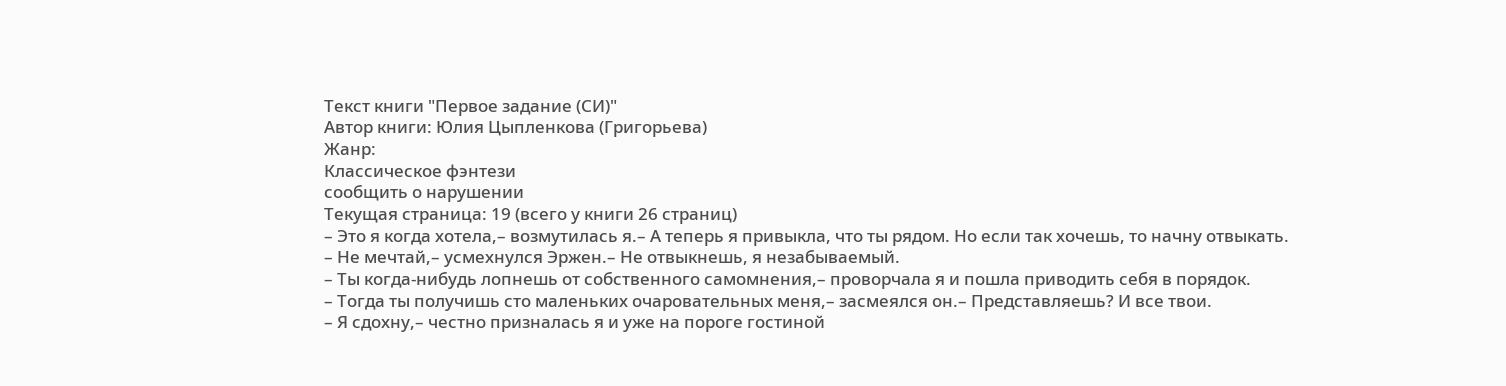Текст книги "Первое задание (СИ)"
Автор книги: Юлия Цыпленкова (Григорьева)
Жанр:
Классическое фэнтези
сообщить о нарушении
Текущая страница: 19 (всего у книги 26 страниц)
– Это я когда хотела,– возмутилась я.– А теперь я привыкла, что ты рядом. Но если так хочешь, то начну отвыкать.
– Не мечтай,– усмехнулся Эржен.– Не отвыкнешь, я незабываемый.
– Ты когда-нибудь лопнешь от собственного самомнения,– проворчала я и пошла приводить себя в порядок.
– Тогда ты получишь сто маленьких очаровательных меня,– засмеялся он.– Представляешь? И все твои.
– Я сдохну,– честно призналась я и уже на пороге гостиной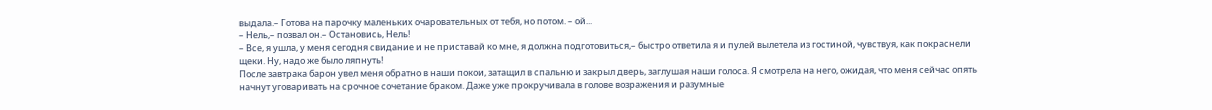выдала.– Готова на парочку маленьких очаровательных от тебя, но потом. – ой...
– Нель,– позвал он.– Остановись, Нель!
– Все, я ушла, у меня сегодня свидание и не приставай ко мне, я должна подготовиться,– быстро ответила я и пулей вылетела из гостиной, чувствуя, как покраснели щеки. Ну, надо же было ляпнуть!
После завтрака барон увел меня обратно в наши покои, затащил в спальню и закрыл дверь, заглушая наши голоса. Я смотрела на него, ожидая, что меня сейчас опять начнут уговаривать на срочное сочетание браком. Даже уже прокручивала в голове возражения и разумные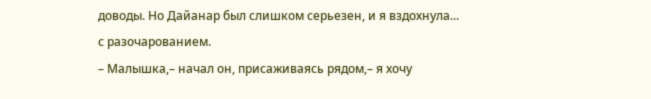доводы. Но Дайанар был слишком серьезен, и я вздохнула... с разочарованием.
– Малышка,– начал он, присаживаясь рядом,– я хочу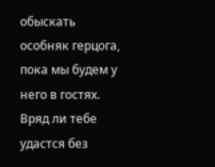обыскать особняк герцога, пока мы будем у него в гостях. Вряд ли тебе удастся без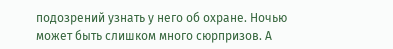подозрений узнать у него об охране. Ночью может быть слишком много сюрпризов. А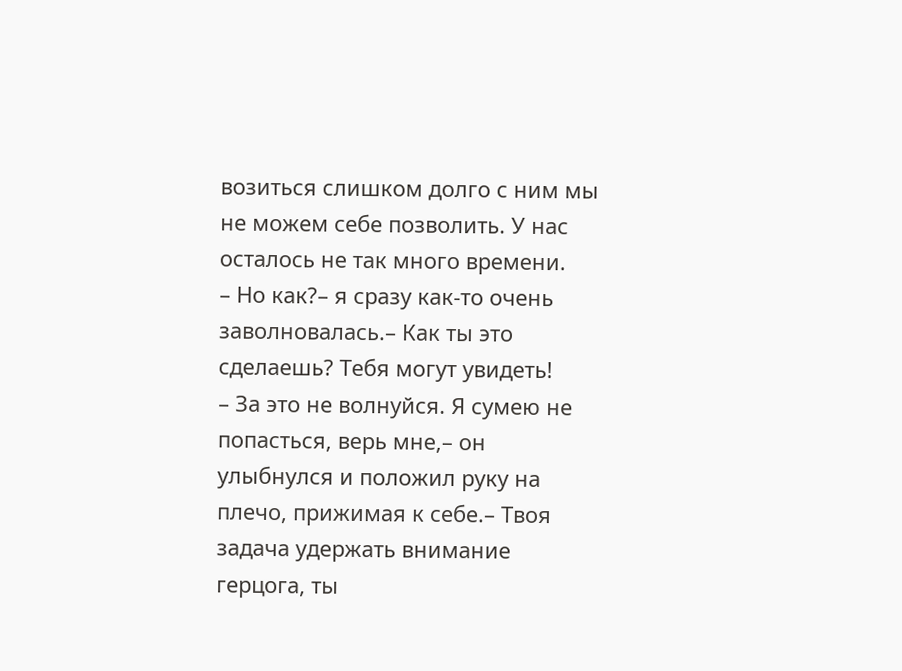возиться слишком долго с ним мы не можем себе позволить. У нас осталось не так много времени.
– Но как?– я сразу как-то очень заволновалась.– Как ты это сделаешь? Тебя могут увидеть!
– За это не волнуйся. Я сумею не попасться, верь мне,– он улыбнулся и положил руку на плечо, прижимая к себе.– Твоя задача удержать внимание герцога, ты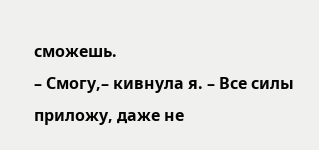сможешь.
– Смогу,– кивнула я. – Все силы приложу, даже не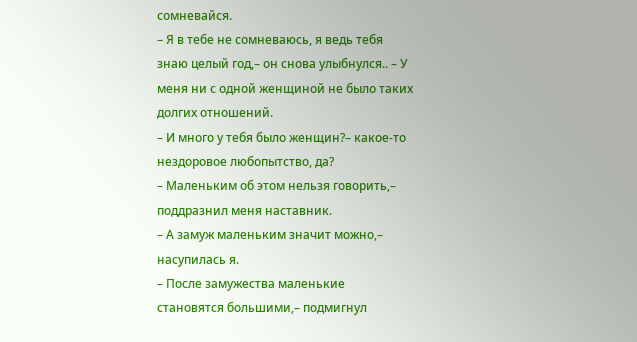сомневайся.
– Я в тебе не сомневаюсь, я ведь тебя знаю целый год,– он снова улыбнулся.. – У меня ни с одной женщиной не было таких долгих отношений.
– И много у тебя было женщин?– какое-то нездоровое любопытство, да?
– Маленьким об этом нельзя говорить,– поддразнил меня наставник.
– А замуж маленьким значит можно,– насупилась я.
– После замужества маленькие становятся большими,– подмигнул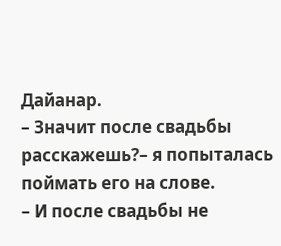Дайанар.
– Значит после свадьбы расскажешь?– я попыталась поймать его на слове.
– И после свадьбы не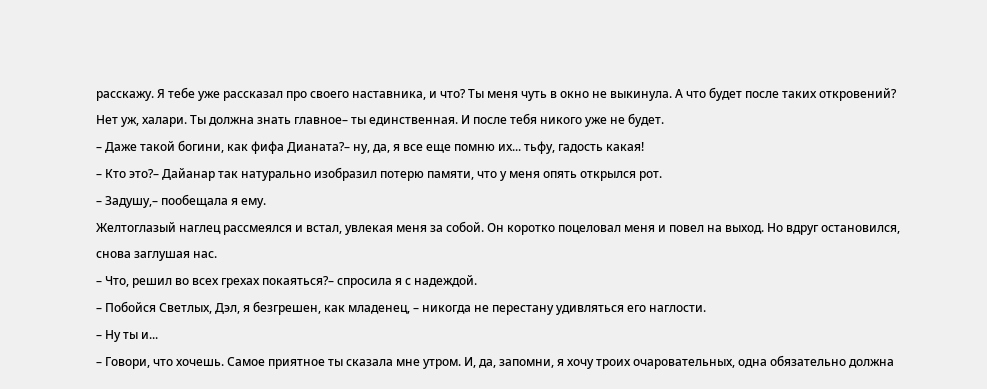расскажу. Я тебе уже рассказал про своего наставника, и что? Ты меня чуть в окно не выкинула. А что будет после таких откровений? Нет уж, халари. Ты должна знать главное– ты единственная. И после тебя никого уже не будет.
– Даже такой богини, как фифа Дианата?– ну, да, я все еще помню их... тьфу, гадость какая!
– Кто это?– Дайанар так натурально изобразил потерю памяти, что у меня опять открылся рот.
– Задушу,– пообещала я ему.
Желтоглазый наглец рассмеялся и встал, увлекая меня за собой. Он коротко поцеловал меня и повел на выход. Но вдруг остановился, снова заглушая нас.
– Что, решил во всех грехах покаяться?– спросила я с надеждой.
– Побойся Светлых, Дэл, я безгрешен, как младенец, – никогда не перестану удивляться его наглости.
– Ну ты и...
– Говори, что хочешь. Самое приятное ты сказала мне утром. И, да, запомни, я хочу троих очаровательных, одна обязательно должна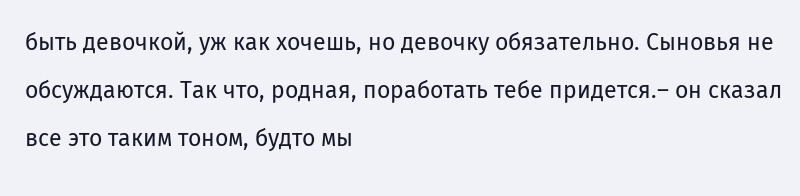быть девочкой, уж как хочешь, но девочку обязательно. Сыновья не обсуждаются. Так что, родная, поработать тебе придется.– он сказал все это таким тоном, будто мы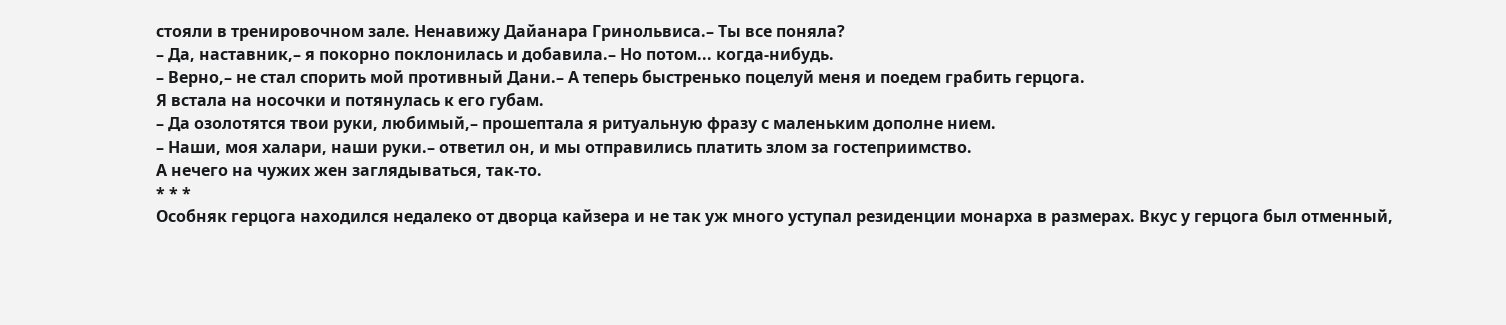стояли в тренировочном зале. Ненавижу Дайанара Гринольвиса.– Ты все поняла?
– Да, наставник,– я покорно поклонилась и добавила.– Но потом... когда-нибудь.
– Верно,– не стал спорить мой противный Дани.– А теперь быстренько поцелуй меня и поедем грабить герцога.
Я встала на носочки и потянулась к его губам.
– Да озолотятся твои руки, любимый,– прошептала я ритуальную фразу с маленьким дополне нием.
– Наши, моя халари, наши руки.– ответил он, и мы отправились платить злом за гостеприимство.
А нечего на чужих жен заглядываться, так-то.
* * *
Особняк герцога находился недалеко от дворца кайзера и не так уж много уступал резиденции монарха в размерах. Вкус у герцога был отменный,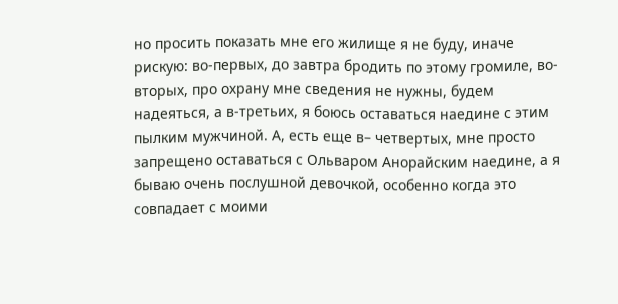но просить показать мне его жилище я не буду, иначе рискую: во-первых, до завтра бродить по этому громиле, во-вторых, про охрану мне сведения не нужны, будем надеяться, а в-третьих, я боюсь оставаться наедине с этим пылким мужчиной. А, есть еще в– четвертых, мне просто запрещено оставаться с Ольваром Анорайским наедине, а я бываю очень послушной девочкой, особенно когда это совпадает с моими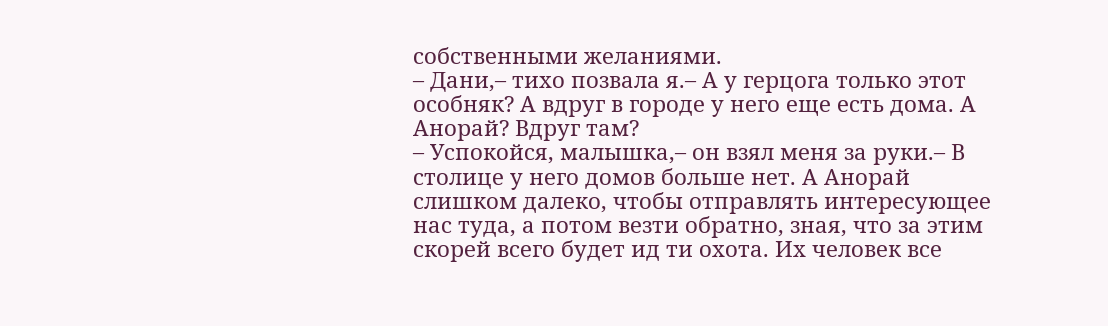собственными желаниями.
– Дани,– тихо позвала я.– А у герцога только этот особняк? А вдруг в городе у него еще есть дома. А Анорай? Вдруг там?
– Успокойся, малышка,– он взял меня за руки.– В столице у него домов больше нет. А Анорай слишком далеко, чтобы отправлять интересующее нас туда, а потом везти обратно, зная, что за этим скорей всего будет ид ти охота. Их человек все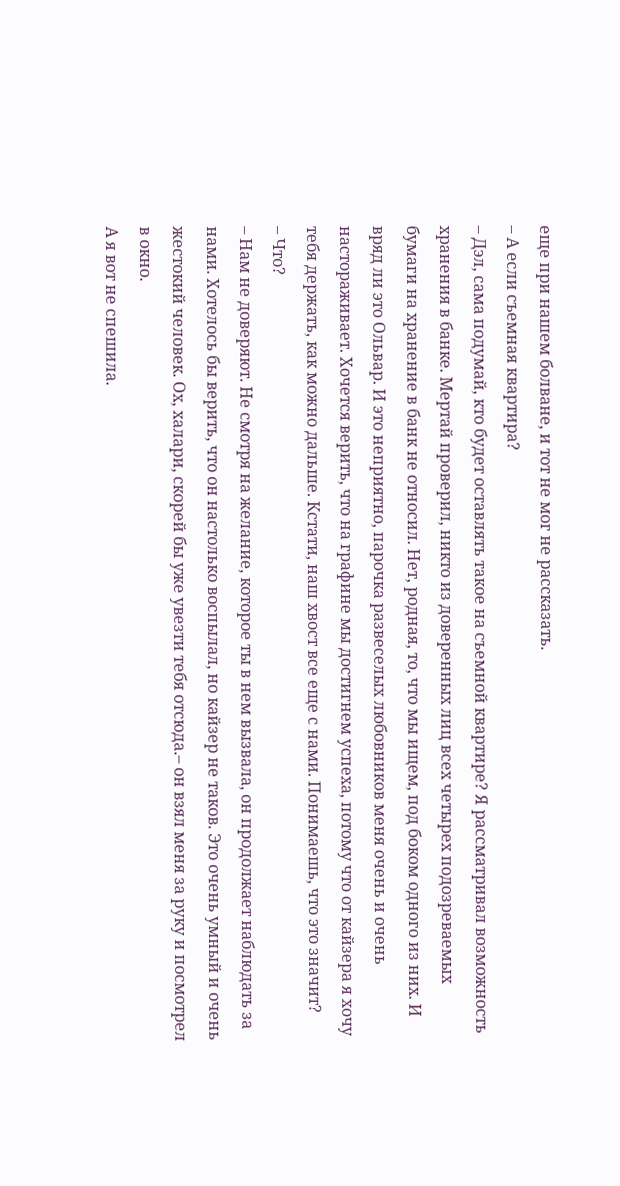еще при нашем болване, и тот не мог не рассказать.
– А если съемная квартира?
– Дэл, сама подумай, кто будет оставлять такое на съемной квартире? Я рассматривал возможность хранения в банке. Мертай проверил, никто из доверенных лиц всех четырех подозреваемых бумаги на хранение в банк не относил. Нет, родная, то, что мы ищем, под боком одного из них. И вряд ли это Ольвар. И это неприятно, парочка развеселых любовников меня очень и очень настораживает. Хочется верить, что на графине мы достигнем успеха, потому что от кайзера я хочу тебя держать, как можно дальше. Кстати, наш хвост все еще с нами. Понимаешь, что это значит?
– Что?
– Нам не доверяют. Не смотря на желание, которое ты в нем вызвала, он продолжает наблюдать за нами. Хотелось бы верить, что он настолько воспылал, но кайзер не таков. Это очень умный и очень жестокий человек. Ох, халари, скорей бы уже увезти тебя отсюда.– он взял меня за руку и посмотрел в окно.
А я вот не спешила.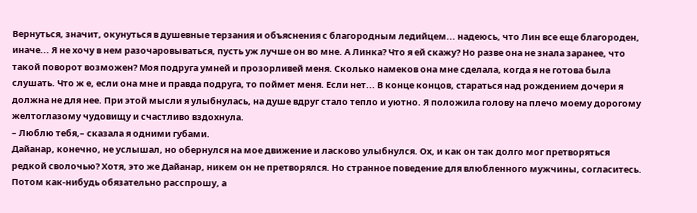Вернуться, значит, окунуться в душевные терзания и объяснения с благородным ледийцем... надеюсь, что Лин все еще благороден, иначе... Я не хочу в нем разочаровываться, пусть уж лучше он во мне. А Линка? Что я ей скажу? Но разве она не знала заранее, что такой поворот возможен? Моя подруга умней и прозорливей меня. Сколько намеков она мне сделала, когда я не готова была слушать. Что ж е, если она мне и правда подруга, то поймет меня. Если нет... В конце концов, стараться над рождением дочери я должна не для нее. При этой мысли я улыбнулась, на душе вдруг стало тепло и уютно. Я положила голову на плечо моему дорогому желтоглазому чудовищу и счастливо вздохнула.
– Люблю тебя,– сказала я одними губами.
Дайанар, конечно, не услышал, но обернулся на мое движение и ласково улыбнулся. Ох, и как он так долго мог претворяться редкой сволочью? Хотя, это же Дайанар, никем он не претворялся. Но странное поведение для влюбленного мужчины, согласитесь. Потом как-нибудь обязательно расспрошу, а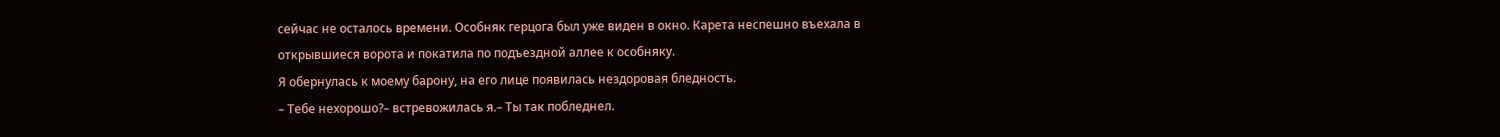сейчас не осталось времени. Особняк герцога был уже виден в окно. Карета неспешно въехала в открывшиеся ворота и покатила по подъездной аллее к особняку.
Я обернулась к моему барону, на его лице появилась нездоровая бледность.
– Тебе нехорошо?– встревожилась я.– Ты так побледнел.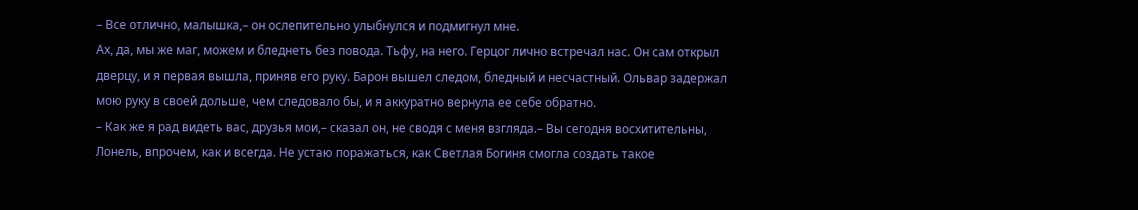– Все отлично, малышка,– он ослепительно улыбнулся и подмигнул мне.
Ах, да, мы же маг, можем и бледнеть без повода. Тьфу, на него. Герцог лично встречал нас. Он сам открыл дверцу, и я первая вышла, приняв его руку. Барон вышел следом, бледный и несчастный. Ольвар задержал мою руку в своей дольше, чем следовало бы, и я аккуратно вернула ее себе обратно.
– Как же я рад видеть вас, друзья мои,– сказал он, не сводя с меня взгляда.– Вы сегодня восхитительны, Лонель, впрочем, как и всегда. Не устаю поражаться, как Светлая Богиня смогла создать такое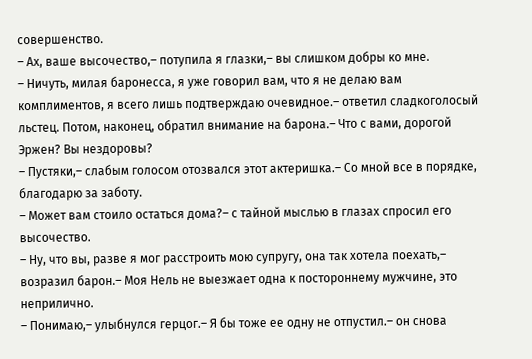совершенство.
– Ах, ваше высочество,– потупила я глазки,– вы слишком добры ко мне.
– Ничуть, милая баронесса, я уже говорил вам, что я не делаю вам комплиментов, я всего лишь подтверждаю очевидное.– ответил сладкоголосый льстец. Потом, наконец, обратил внимание на барона.– Что с вами, дорогой Эржен? Вы нездоровы?
– Пустяки,– слабым голосом отозвался этот актеришка.– Со мной все в порядке, благодарю за заботу.
– Может вам стоило остаться дома?– с тайной мыслью в глазах спросил его высочество.
– Ну, что вы, разве я мог расстроить мою супругу, она так хотела поехать,– возразил барон.– Моя Нель не выезжает одна к постороннему мужчине, это неприлично.
– Понимаю,– улыбнулся герцог.– Я бы тоже ее одну не отпустил.– он снова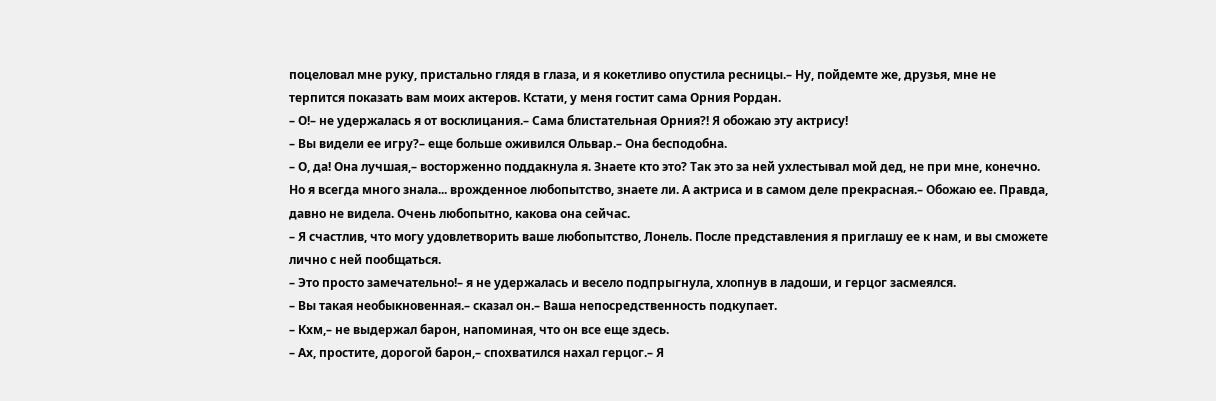поцеловал мне руку, пристально глядя в глаза, и я кокетливо опустила ресницы.– Ну, пойдемте же, друзья, мне не терпится показать вам моих актеров. Кстати, у меня гостит сама Орния Рордан.
– О!– не удержалась я от восклицания.– Сама блистательная Орния?! Я обожаю эту актрису!
– Вы видели ее игру?– еще больше оживился Ольвар.– Она бесподобна.
– О, да! Она лучшая,– восторженно поддакнула я. Знаете кто это? Так это за ней ухлестывал мой дед, не при мне, конечно. Но я всегда много знала... врожденное любопытство, знаете ли. А актриса и в самом деле прекрасная.– Обожаю ее. Правда, давно не видела. Очень любопытно, какова она сейчас.
– Я счастлив, что могу удовлетворить ваше любопытство, Лонель. После представления я приглашу ее к нам, и вы сможете лично с ней пообщаться.
– Это просто замечательно!– я не удержалась и весело подпрыгнула, хлопнув в ладоши, и герцог засмеялся.
– Вы такая необыкновенная.– сказал он.– Ваша непосредственность подкупает.
– Кхм,– не выдержал барон, напоминая, что он все еще здесь.
– Ах, простите, дорогой барон,– спохватился нахал герцог.– Я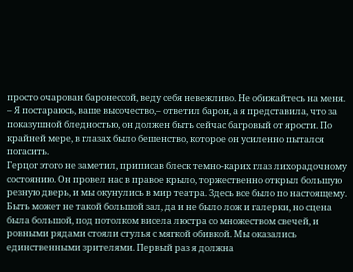просто очарован баронессой, веду себя невежливо. Не обижайтесь на меня.
– Я постараюсь, ваше высочество,– ответил барон, а я представила, что за показушной бледностью, он должен быть сейчас багровый от ярости. По крайней мере, в глазах было бешенство, которое он усиленно пытался погасить.
Герцог этого не заметил, приписав блеск темно-карих глаз лихорадочному состоянию. Он провел нас в правое крыло, торжественно открыл большую резную дверь, и мы окунулись в мир театра. Здесь все было по настоящему. Быть может не такой большой зал, да и не было лож и галерки, но сцена была большой, под потолком висела люстра со множеством свечей, и ровными рядами стояли стулья с мягкой обивкой. Мы оказались единственными зрителями. Первый раз я должна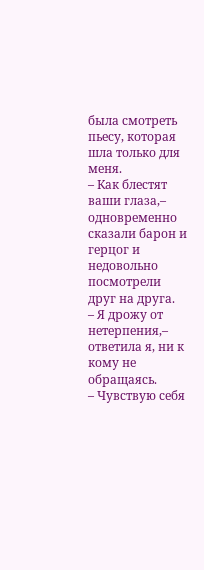была смотреть пьесу, которая шла только для меня.
– Как блестят ваши глаза,– одновременно сказали барон и герцог и недовольно посмотрели друг на друга.
– Я дрожу от нетерпения,– ответила я, ни к кому не обращаясь.
– Чувствую себя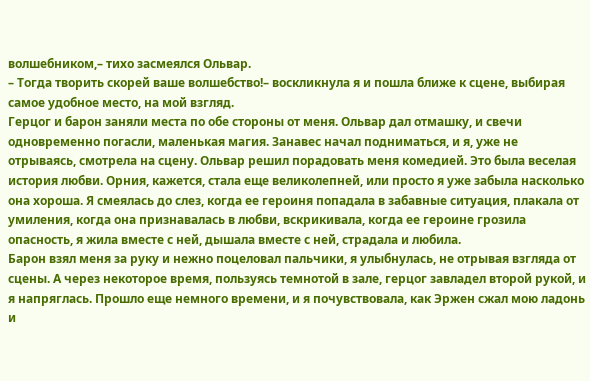волшебником,– тихо засмеялся Ольвар.
– Тогда творить скорей ваше волшебство!– воскликнула я и пошла ближе к сцене, выбирая самое удобное место, на мой взгляд.
Герцог и барон заняли места по обе стороны от меня. Ольвар дал отмашку, и свечи одновременно погасли, маленькая магия. Занавес начал подниматься, и я, уже не отрываясь, смотрела на сцену. Ольвар решил порадовать меня комедией. Это была веселая история любви. Орния, кажется, стала еще великолепней, или просто я уже забыла насколько она хороша. Я смеялась до слез, когда ее героиня попадала в забавные ситуация, плакала от умиления, когда она признавалась в любви, вскрикивала, когда ее героине грозила опасность, я жила вместе с ней, дышала вместе с ней, страдала и любила.
Барон взял меня за руку и нежно поцеловал пальчики, я улыбнулась, не отрывая взгляда от сцены. А через некоторое время, пользуясь темнотой в зале, герцог завладел второй рукой, и я напряглась. Прошло еще немного времени, и я почувствовала, как Эржен сжал мою ладонь и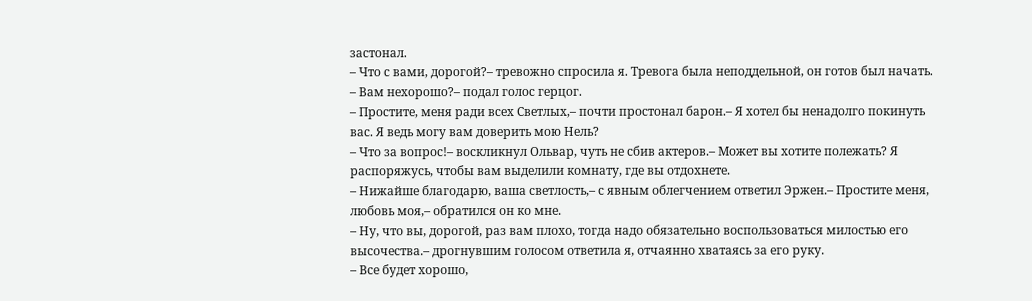застонал.
– Что с вами, дорогой?– тревожно спросила я. Тревога была неподдельной, он готов был начать.
– Вам нехорошо?– подал голос герцог.
– Простите, меня ради всех Светлых,– почти простонал барон.– Я хотел бы ненадолго покинуть вас. Я ведь могу вам доверить мою Нель?
– Что за вопрос!– воскликнул Ольвар, чуть не сбив актеров.– Может вы хотите полежать? Я распоряжусь, чтобы вам выделили комнату, где вы отдохнете.
– Нижайше благодарю, ваша светлость,– с явным облегчением ответил Эржен.– Простите меня, любовь моя,– обратился он ко мне.
– Ну, что вы, дорогой, раз вам плохо, тогда надо обязательно воспользоваться милостью его высочества.– дрогнувшим голосом ответила я, отчаянно хватаясь за его руку.
– Все будет хорошо,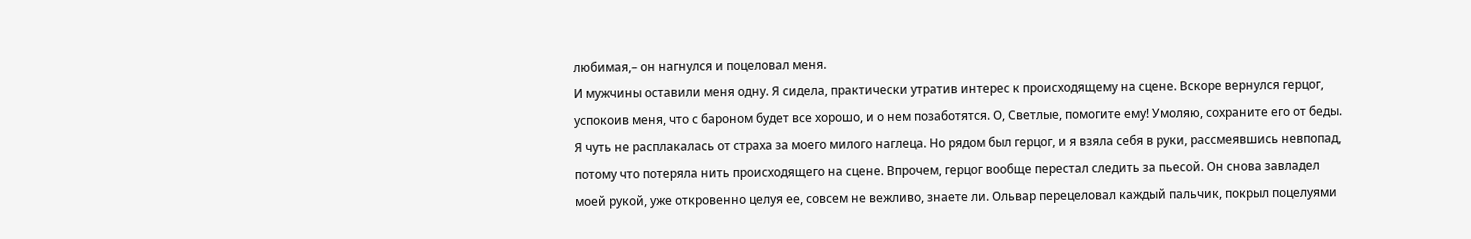любимая,– он нагнулся и поцеловал меня.
И мужчины оставили меня одну. Я сидела, практически утратив интерес к происходящему на сцене. Вскоре вернулся герцог, успокоив меня, что с бароном будет все хорошо, и о нем позаботятся. О, Светлые, помогите ему! Умоляю, сохраните его от беды. Я чуть не расплакалась от страха за моего милого наглеца. Но рядом был герцог, и я взяла себя в руки, рассмеявшись невпопад, потому что потеряла нить происходящего на сцене. Впрочем, герцог вообще перестал следить за пьесой. Он снова завладел моей рукой, уже откровенно целуя ее, совсем не вежливо, знаете ли. Ольвар перецеловал каждый пальчик, покрыл поцелуями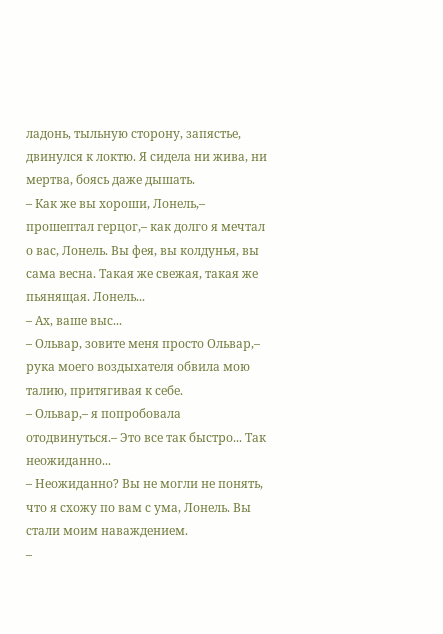ладонь, тыльную сторону, запястье, двинулся к локтю. Я сидела ни жива, ни мертва, боясь даже дышать.
– Как же вы хороши, Лонель,– прошептал герцог,– как долго я мечтал о вас, Лонель. Вы фея, вы колдунья, вы сама весна. Такая же свежая, такая же пьянящая. Лонель...
– Ах, ваше выс...
– Ольвар, зовите меня просто Ольвар,– рука моего воздыхателя обвила мою талию, притягивая к себе.
– Ольвар,– я попробовала отодвинуться.– Это все так быстро... Так неожиданно...
– Неожиданно? Вы не могли не понять, что я схожу по вам с ума, Лонель. Вы стали моим наваждением.
–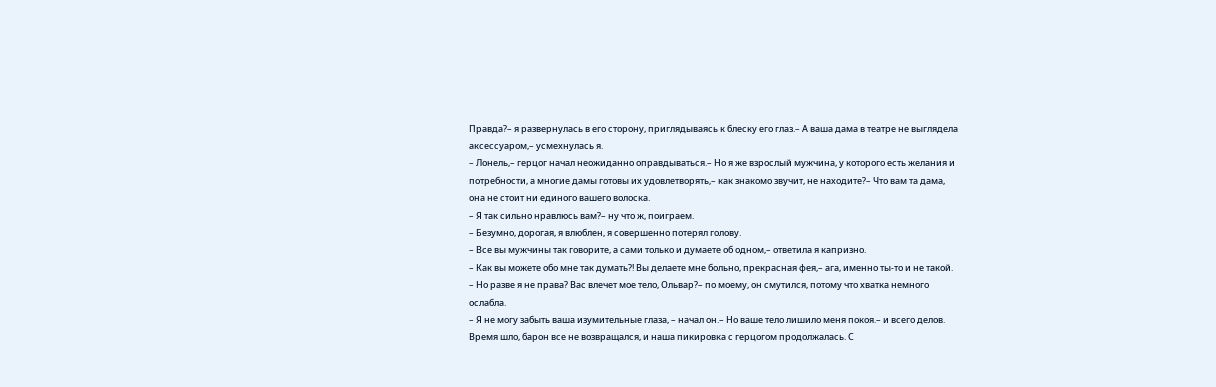Правда?– я развернулась в его сторону, приглядываясь к блеску его глаз.– А ваша дама в театре не выглядела аксессуаром,– усмехнулась я.
– Лонель,– герцог начал неожиданно оправдываться.– Но я же взрослый мужчина, у которого есть желания и потребности, а многие дамы готовы их удовлетворять,– как знакомо звучит, не находите?– Что вам та дама, она не стоит ни единого вашего волоска.
– Я так сильно нравлюсь вам?– ну что ж, поиграем.
– Безумно, дорогая, я влюблен, я совершенно потерял голову.
– Все вы мужчины так говорите, а сами только и думаете об одном,– ответила я капризно.
– Как вы можете обо мне так думать?! Вы делаете мне больно, прекрасная фея,– ага, именно ты-то и не такой.
– Но разве я не права? Вас влечет мое тело, Ольвар?– по моему, он смутился, потому что хватка немного ослабла.
– Я не могу забыть ваша изумительные глаза, – начал он.– Но ваше тело лишило меня покоя.– и всего делов.
Время шло, барон все не возвращался, и наша пикировка с герцогом продолжалась. С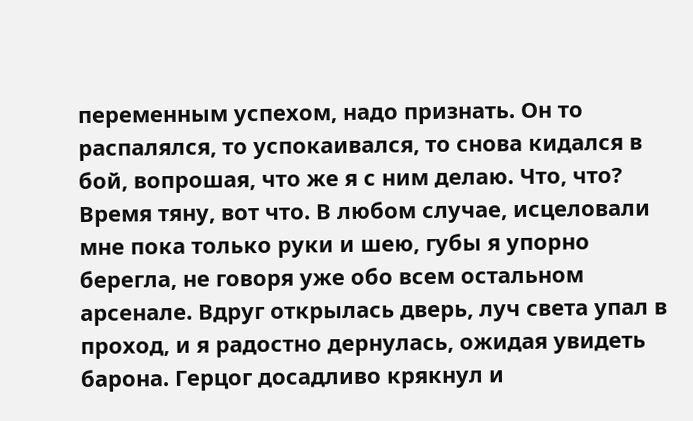переменным успехом, надо признать. Он то распалялся, то успокаивался, то снова кидался в бой, вопрошая, что же я с ним делаю. Что, что? Время тяну, вот что. В любом случае, исцеловали мне пока только руки и шею, губы я упорно берегла, не говоря уже обо всем остальном арсенале. Вдруг открылась дверь, луч света упал в проход, и я радостно дернулась, ожидая увидеть барона. Герцог досадливо крякнул и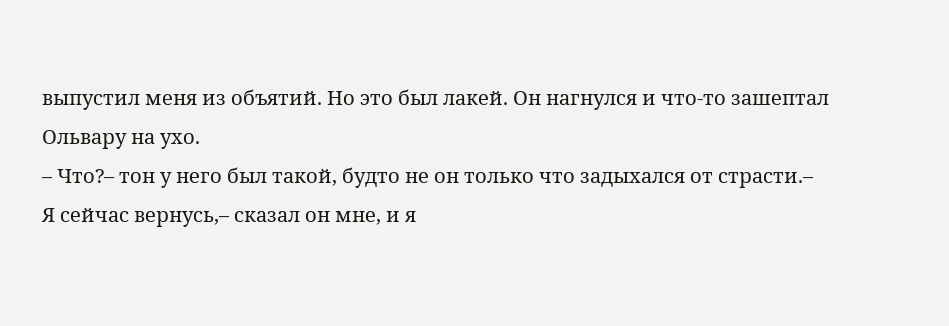выпустил меня из объятий. Но это был лакей. Он нагнулся и что-то зашептал Ольвару на ухо.
– Что?– тон у него был такой, будто не он только что задыхался от страсти.– Я сейчас вернусь,– сказал он мне, и я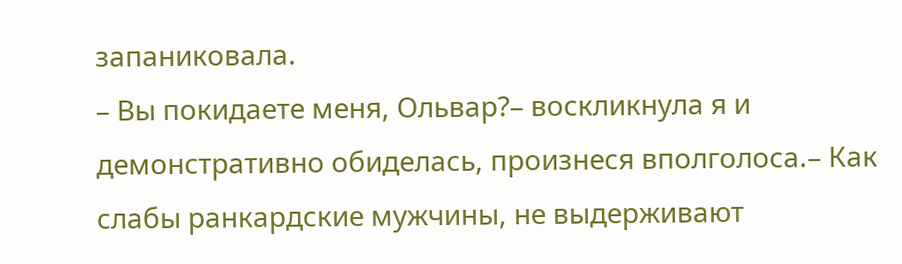запаниковала.
– Вы покидаете меня, Ольвар?– воскликнула я и демонстративно обиделась, произнеся вполголоса.– Как слабы ранкардские мужчины, не выдерживают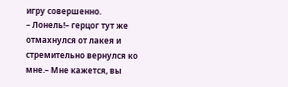игру совершенно.
– Лонель!– герцог тут же отмахнулся от лакея и стремительно вернулся ко мне.– Мне кажется, вы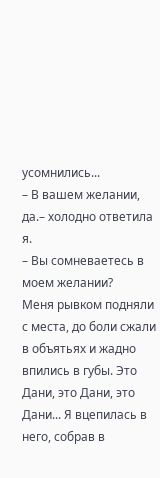усомнились...
– В вашем желании, да.– холодно ответила я.
– Вы сомневаетесь в моем желании?
Меня рывком подняли с места, до боли сжали в объятьях и жадно впились в губы. Это Дани, это Дани, это Дани... Я вцепилась в него, собрав в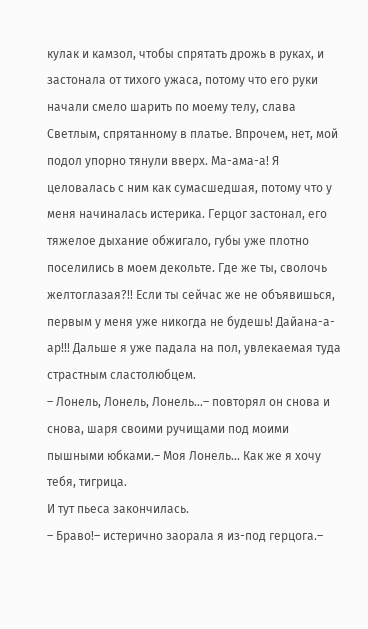кулак и камзол, чтобы спрятать дрожь в руках, и застонала от тихого ужаса, потому что его руки начали смело шарить по моему телу, слава Светлым, спрятанному в платье. Впрочем, нет, мой подол упорно тянули вверх. Ма-ама-а! Я целовалась с ним как сумасшедшая, потому что у меня начиналась истерика. Герцог застонал, его тяжелое дыхание обжигало, губы уже плотно поселились в моем декольте. Где же ты, сволочь желтоглазая?!! Если ты сейчас же не объявишься, первым у меня уже никогда не будешь! Дайана-а-ар!!! Дальше я уже падала на пол, увлекаемая туда страстным сластолюбцем.
– Лонель, Лонель, Лонель...– повторял он снова и снова, шаря своими ручищами под моими пышными юбками.– Моя Лонель... Как же я хочу тебя, тигрица.
И тут пьеса закончилась.
– Браво!– истерично заорала я из-под герцога.–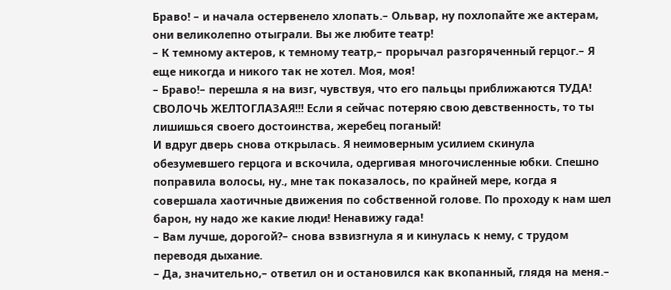Браво! – и начала остервенело хлопать.– Ольвар, ну похлопайте же актерам, они великолепно отыграли. Вы же любите театр!
– К темному актеров, к темному театр,– прорычал разгоряченный герцог.– Я еще никогда и никого так не хотел. Моя, моя!
– Браво!– перешла я на визг, чувствуя, что его пальцы приближаются ТУДА! СВОЛОЧЬ ЖЕЛТОГЛАЗАЯ!!! Если я сейчас потеряю свою девственность, то ты лишишься своего достоинства, жеребец поганый!
И вдруг дверь снова открылась. Я неимоверным усилием скинула обезумевшего герцога и вскочила, одергивая многочисленные юбки. Спешно поправила волосы, ну., мне так показалось, по крайней мере, когда я совершала хаотичные движения по собственной голове. По проходу к нам шел барон, ну надо же какие люди! Ненавижу гада!
– Вам лучше, дорогой?– снова взвизгнула я и кинулась к нему, с трудом переводя дыхание.
– Да, значительно,– ответил он и остановился как вкопанный, глядя на меня.–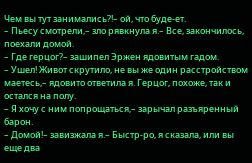Чем вы тут занимались?!– ой, что буде-ет.
– Пьесу смотрели,– зло рявкнула я.– Все, закончилось, поехали домой.
– Где герцог?– зашипел Эржен ядовитым гадом.
– Ушел! Живот скрутило, не вы же один расстройством маетесь,– ядовито ответила я. Герцог, похоже, так и остался на полу.
– Я хочу с ним попрощаться,– зарычал разъяренный барон.
– Домой!– завизжала я.– Быстр-ро, я сказала, или вы еще два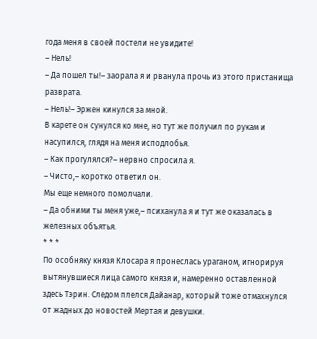года меня в своей постели не увидите!
– Нель!
– Да пошел ты!– заорала я и рванула прочь из этого пристанища разврата.
– Нель!– Эржен кинулся за мной.
В карете он сунулся ко мне, но тут же получил по рукам и насупился, глядя на меня исподлобья.
– Как прогулялся?– нервно спросила я.
– Чисто,– коротко ответил он.
Мы еще немного помолчали.
– Да обними ты меня уже,– психанула я и тут же оказалась в железных объятья.
* * *
По особняку князя Клосара я пронеслась ураганом, игнорируя вытянувшиеся лица самого князя и, намеренно оставленной здесь Тэрин. Следом плелся Дайанар, который тоже отмахнулся от жадных до новостей Мертая и девушки.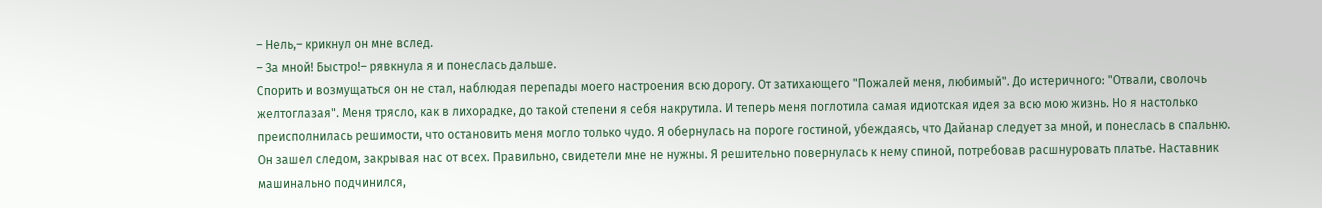– Нель,– крикнул он мне вслед.
– За мной! Быстро!– рявкнула я и понеслась дальше.
Спорить и возмущаться он не стал, наблюдая перепады моего настроения всю дорогу. От затихающего "Пожалей меня, любимый". До истеричного: "Отвали, сволочь желтоглазая". Меня трясло, как в лихорадке, до такой степени я себя накрутила. И теперь меня поглотила самая идиотская идея за всю мою жизнь. Но я настолько преисполнилась решимости, что остановить меня могло только чудо. Я обернулась на пороге гостиной, убеждаясь, что Дайанар следует за мной, и понеслась в спальню.
Он зашел следом, закрывая нас от всех. Правильно, свидетели мне не нужны. Я решительно повернулась к нему спиной, потребовав расшнуровать платье. Наставник машинально подчинился,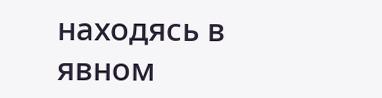находясь в явном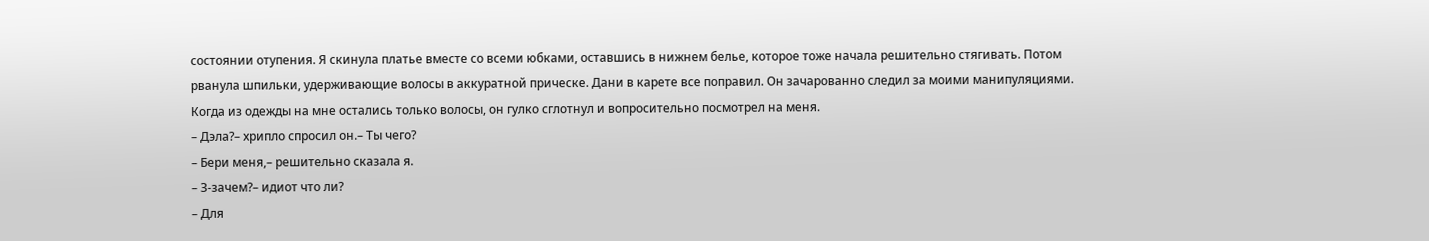состоянии отупения. Я скинула платье вместе со всеми юбками, оставшись в нижнем белье, которое тоже начала решительно стягивать. Потом рванула шпильки, удерживающие волосы в аккуратной прическе. Дани в карете все поправил. Он зачарованно следил за моими манипуляциями. Когда из одежды на мне остались только волосы, он гулко сглотнул и вопросительно посмотрел на меня.
– Дэла?– хрипло спросил он.– Ты чего?
– Бери меня,– решительно сказала я.
– З-зачем?– идиот что ли?
– Для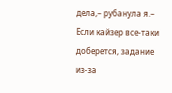дела,– рубанула я.– Если кайзер все-таки доберется, задание из-за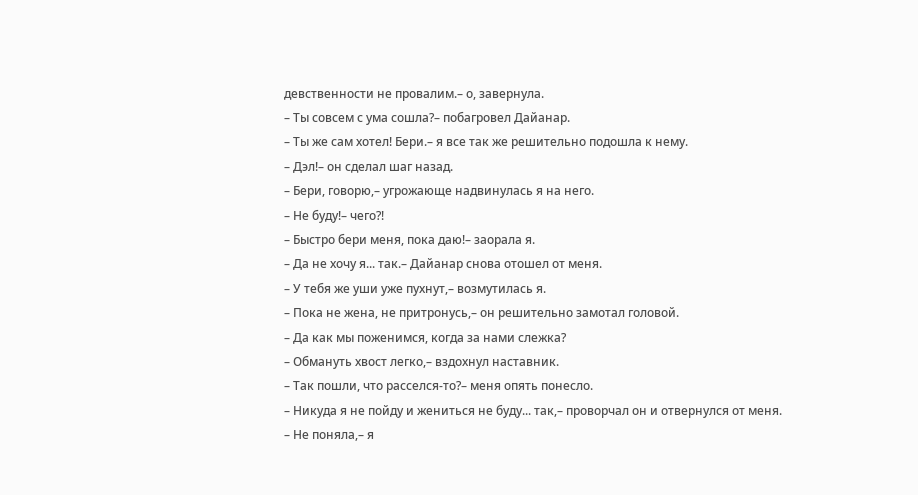девственности не провалим.– о, завернула.
– Ты совсем с ума сошла?– побагровел Дайанар.
– Ты же сам хотел! Бери.– я все так же решительно подошла к нему.
– Дэл!– он сделал шаг назад.
– Бери, говорю,– угрожающе надвинулась я на него.
– Не буду!– чего?!
– Быстро бери меня, пока даю!– заорала я.
– Да не хочу я... так.– Дайанар снова отошел от меня.
– У тебя же уши уже пухнут,– возмутилась я.
– Пока не жена, не притронусь,– он решительно замотал головой.
– Да как мы поженимся, когда за нами слежка?
– Обмануть хвост легко,– вздохнул наставник.
– Так пошли, что расселся-то?– меня опять понесло.
– Никуда я не пойду и жениться не буду... так,– проворчал он и отвернулся от меня.
– Не поняла,– я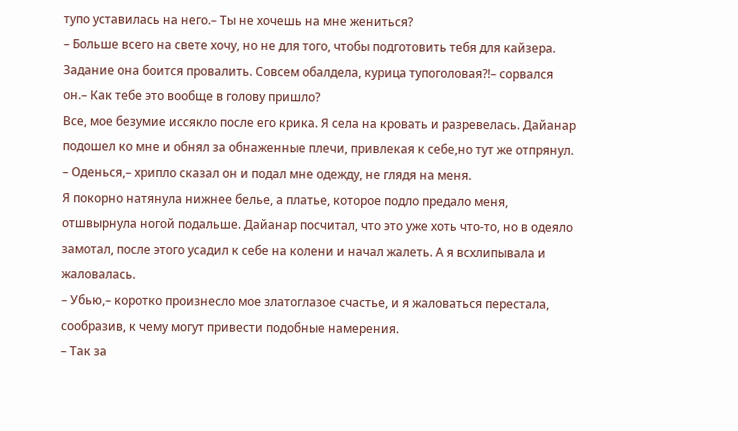тупо уставилась на него.– Ты не хочешь на мне жениться?
– Больше всего на свете хочу, но не для того, чтобы подготовить тебя для кайзера. Задание она боится провалить. Совсем обалдела, курица тупоголовая?!– сорвался он.– Как тебе это вообще в голову пришло?
Все, мое безумие иссякло после его крика. Я села на кровать и разревелась. Дайанар подошел ко мне и обнял за обнаженные плечи, привлекая к себе,но тут же отпрянул.
– Оденься,– хрипло сказал он и подал мне одежду, не глядя на меня.
Я покорно натянула нижнее белье, а платье, которое подло предало меня, отшвырнула ногой подальше. Дайанар посчитал, что это уже хоть что-то, но в одеяло замотал, после этого усадил к себе на колени и начал жалеть. А я всхлипывала и жаловалась.
– Убью,– коротко произнесло мое златоглазое счастье, и я жаловаться перестала, сообразив, к чему могут привести подобные намерения.
– Так за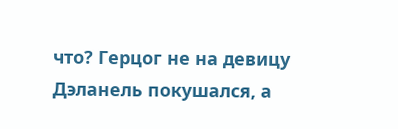что? Герцог не на девицу Дэланель покушался, а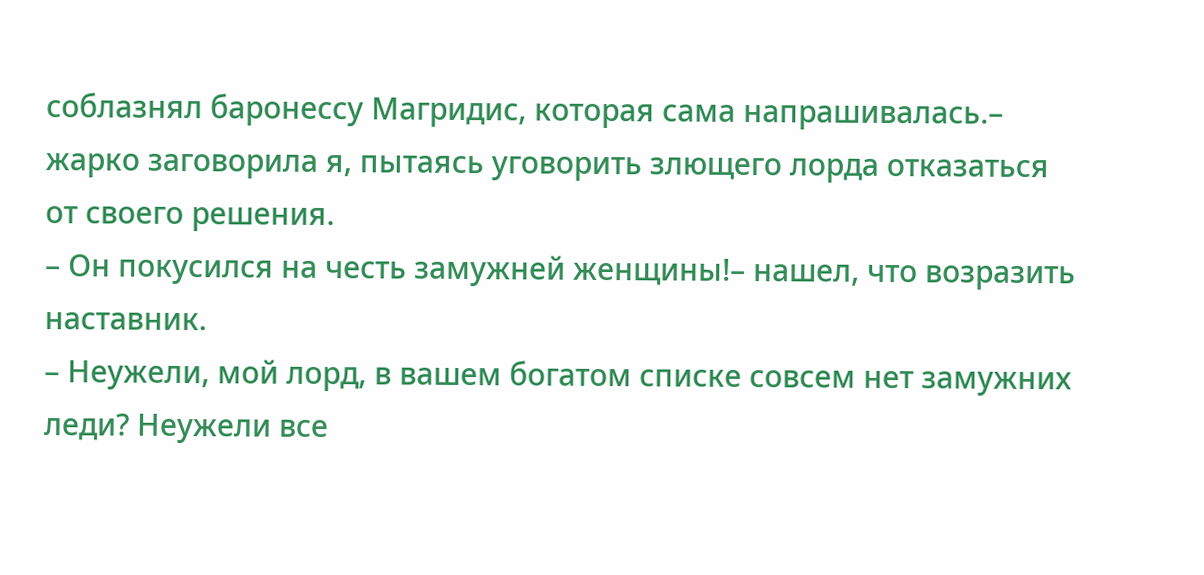соблазнял баронессу Магридис, которая сама напрашивалась.– жарко заговорила я, пытаясь уговорить злющего лорда отказаться от своего решения.
– Он покусился на честь замужней женщины!– нашел, что возразить наставник.
– Неужели, мой лорд, в вашем богатом списке совсем нет замужних леди? Неужели все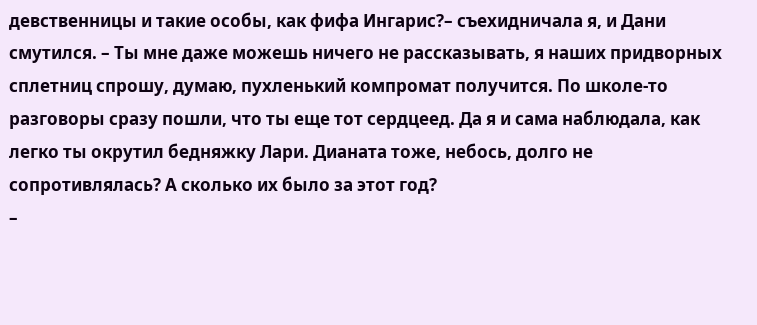девственницы и такие особы, как фифа Ингарис?– съехидничала я, и Дани смутился. – Ты мне даже можешь ничего не рассказывать, я наших придворных сплетниц спрошу, думаю, пухленький компромат получится. По школе-то разговоры сразу пошли, что ты еще тот сердцеед. Да я и сама наблюдала, как легко ты окрутил бедняжку Лари. Дианата тоже, небось, долго не сопротивлялась? А сколько их было за этот год?
–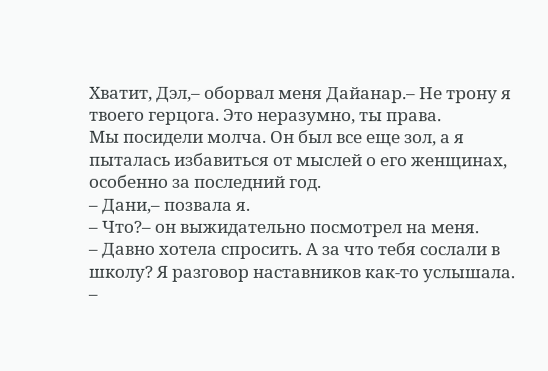Хватит, Дэл,– оборвал меня Дайанар.– Не трону я твоего герцога. Это неразумно, ты права.
Мы посидели молча. Он был все еще зол, а я пыталась избавиться от мыслей о его женщинах, особенно за последний год.
– Дани,– позвала я.
– Что?– он выжидательно посмотрел на меня.
– Давно хотела спросить. А за что тебя сослали в школу? Я разговор наставников как-то услышала.
–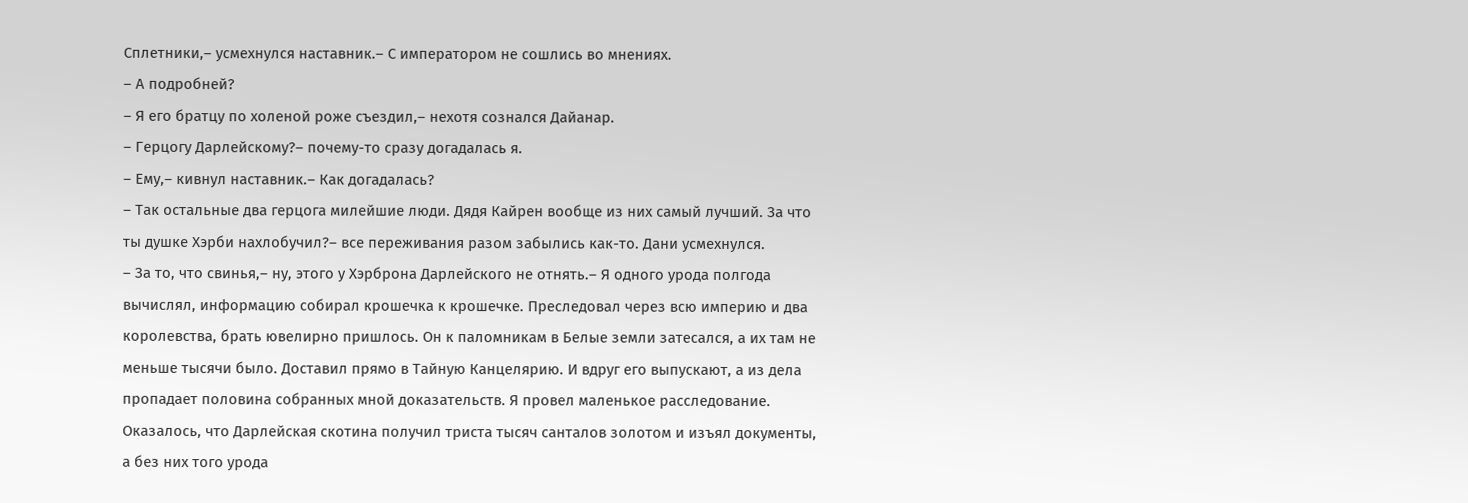Сплетники,– усмехнулся наставник.– С императором не сошлись во мнениях.
– А подробней?
– Я его братцу по холеной роже съездил,– нехотя сознался Дайанар.
– Герцогу Дарлейскому?– почему-то сразу догадалась я.
– Ему,– кивнул наставник.– Как догадалась?
– Так остальные два герцога милейшие люди. Дядя Кайрен вообще из них самый лучший. За что ты душке Хэрби нахлобучил?– все переживания разом забылись как-то. Дани усмехнулся.
– За то, что свинья,– ну, этого у Хэрброна Дарлейского не отнять.– Я одного урода полгода вычислял, информацию собирал крошечка к крошечке. Преследовал через всю империю и два королевства, брать ювелирно пришлось. Он к паломникам в Белые земли затесался, а их там не меньше тысячи было. Доставил прямо в Тайную Канцелярию. И вдруг его выпускают, а из дела пропадает половина собранных мной доказательств. Я провел маленькое расследование. Оказалось, что Дарлейская скотина получил триста тысяч санталов золотом и изъял документы, а без них того урода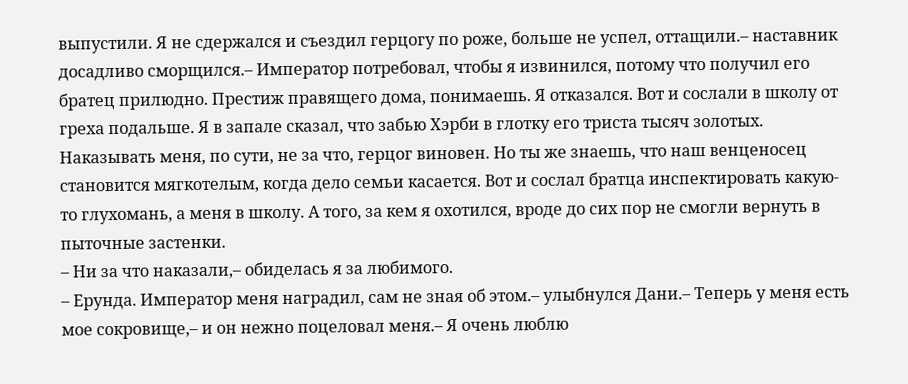выпустили. Я не сдержался и съездил герцогу по роже, больше не успел, оттащили.– наставник досадливо сморщился.– Император потребовал, чтобы я извинился, потому что получил его братец прилюдно. Престиж правящего дома, понимаешь. Я отказался. Вот и сослали в школу от греха подальше. Я в запале сказал, что забью Хэрби в глотку его триста тысяч золотых. Наказывать меня, по сути, не за что, герцог виновен. Но ты же знаешь, что наш венценосец становится мягкотелым, когда дело семьи касается. Вот и сослал братца инспектировать какую-то глухомань, а меня в школу. А того, за кем я охотился, вроде до сих пор не смогли вернуть в пыточные застенки.
– Ни за что наказали,– обиделась я за любимого.
– Ерунда. Император меня наградил, сам не зная об этом.– улыбнулся Дани.– Теперь у меня есть мое сокровище,– и он нежно поцеловал меня.– Я очень люблю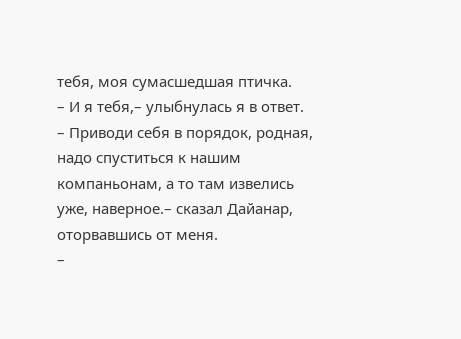тебя, моя сумасшедшая птичка.
– И я тебя,– улыбнулась я в ответ.
– Приводи себя в порядок, родная, надо спуститься к нашим компаньонам, а то там извелись уже, наверное.– сказал Дайанар, оторвавшись от меня.
–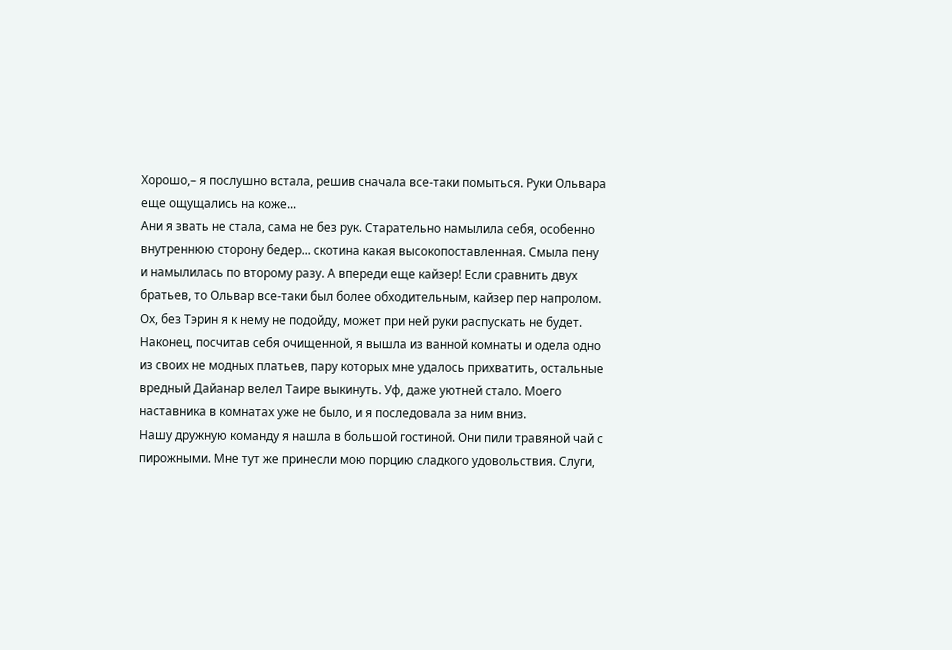Хорошо,– я послушно встала, решив сначала все-таки помыться. Руки Ольвара еще ощущались на коже...
Ани я звать не стала, сама не без рук. Старательно намылила себя, особенно внутреннюю сторону бедер... скотина какая высокопоставленная. Смыла пену и намылилась по второму разу. А впереди еще кайзер! Если сравнить двух братьев, то Ольвар все-таки был более обходительным, кайзер пер напролом. Ох, без Тэрин я к нему не подойду, может при ней руки распускать не будет. Наконец, посчитав себя очищенной, я вышла из ванной комнаты и одела одно из своих не модных платьев, пару которых мне удалось прихватить, остальные вредный Дайанар велел Таире выкинуть. Уф, даже уютней стало. Моего наставника в комнатах уже не было, и я последовала за ним вниз.
Нашу дружную команду я нашла в большой гостиной. Они пили травяной чай с пирожными. Мне тут же принесли мою порцию сладкого удовольствия. Слуги,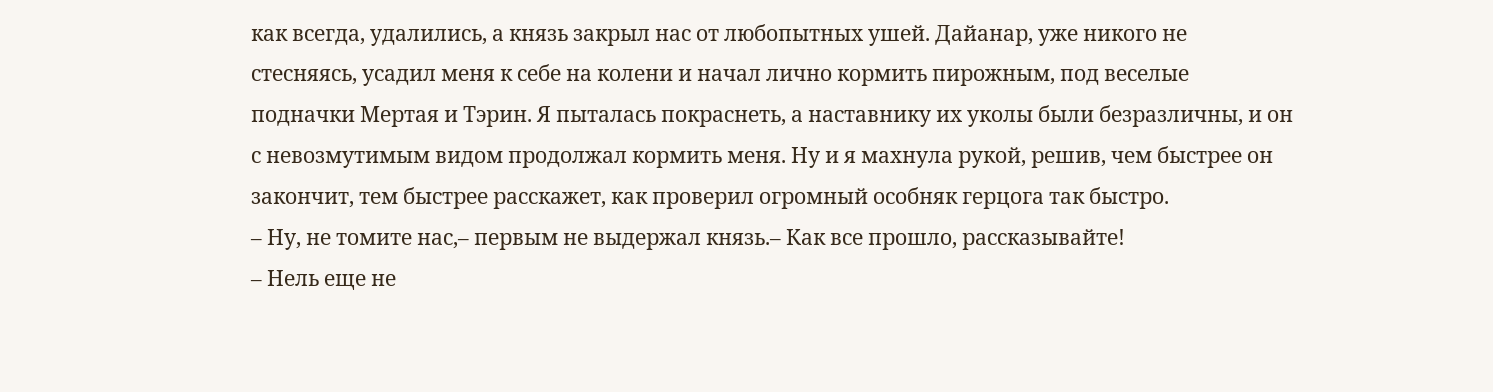как всегда, удалились, а князь закрыл нас от любопытных ушей. Дайанар, уже никого не стесняясь, усадил меня к себе на колени и начал лично кормить пирожным, под веселые подначки Мертая и Тэрин. Я пыталась покраснеть, а наставнику их уколы были безразличны, и он с невозмутимым видом продолжал кормить меня. Ну и я махнула рукой, решив, чем быстрее он закончит, тем быстрее расскажет, как проверил огромный особняк герцога так быстро.
– Ну, не томите нас,– первым не выдержал князь.– Как все прошло, рассказывайте!
– Нель еще не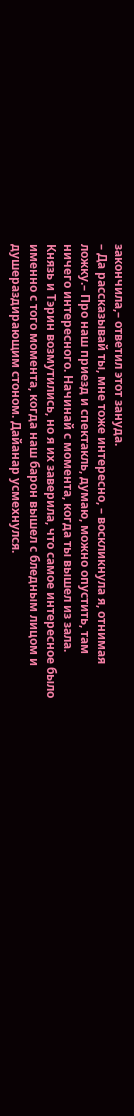закончила,– ответил этот зануда.
– Да рассказывай ты, мне тоже интересно, – воскликнула я, отнимая ложку.– Про наш приезд и спектакль, думаю, можно опустить, там ничего интересного. Начинай с момента, когда ты вышел из зала.
Князь и Тэрин возмутились, но я их заверила, что самое интересное было именно с того момента, когда наш барон вышел с бледным лицом и душераздирающим стоном. Дайанар усмехнулся.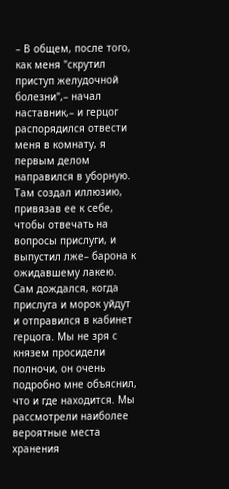– В общем, после того, как меня "скрутил приступ желудочной болезни",– начал наставник,– и герцог распорядился отвести меня в комнату, я первым делом направился в уборную. Там создал иллюзию, привязав ее к себе, чтобы отвечать на вопросы прислуги, и выпустил лже– барона к ожидавшему лакею. Сам дождался, когда прислуга и морок уйдут и отправился в кабинет герцога. Мы не зря с князем просидели полночи, он очень подробно мне объяснил, что и где находится. Мы рассмотрели наиболее вероятные места хранения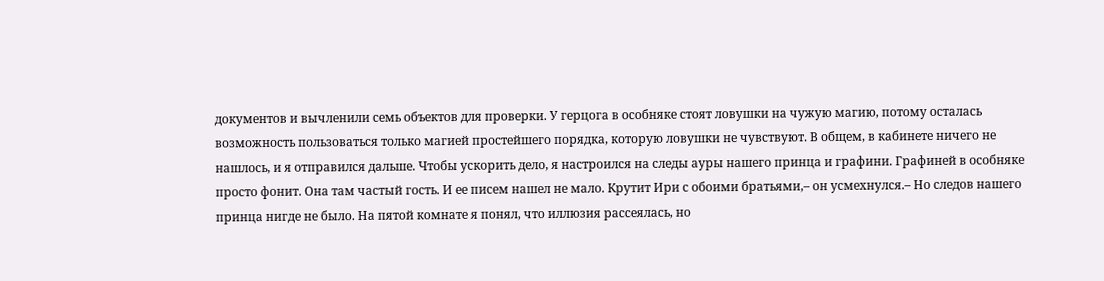документов и вычленили семь объектов для проверки. У герцога в особняке стоят ловушки на чужую магию, потому осталась возможность пользоваться только магией простейшего порядка, которую ловушки не чувствуют. В общем, в кабинете ничего не нашлось, и я отправился дальше. Чтобы ускорить дело, я настроился на следы ауры нашего принца и графини. Графиней в особняке просто фонит. Она там частый гость. И ее писем нашел не мало. Крутит Ири с обоими братьями,– он усмехнулся.– Но следов нашего принца нигде не было. На пятой комнате я понял, что иллюзия рассеялась, но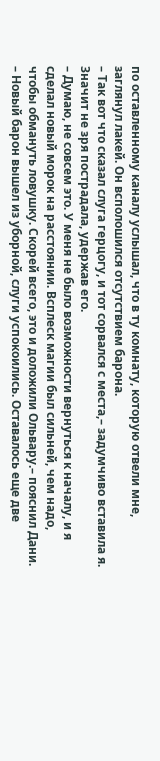по оставленному каналу услышал, что в ту комнату, которую отвели мне, заглянул лакей. Он всполошился отсутствием барона.
– Так вот что сказал слуга герцогу, и тот сорвался с места,– задумчиво вставила я. Значит не зря пострадала, удержав его.
– Думаю, не совсем это. У меня не было возможности вернуться к началу, и я сделал новый морок на расстоянии. Всплеск магии был сильней, чем надо, чтобы обмануть ловушку. Скорей всего, это и доложили Ольвару.– пояснил Дани. – Новый барон вышел из уборной, слуги успокоились. Оставалось еще две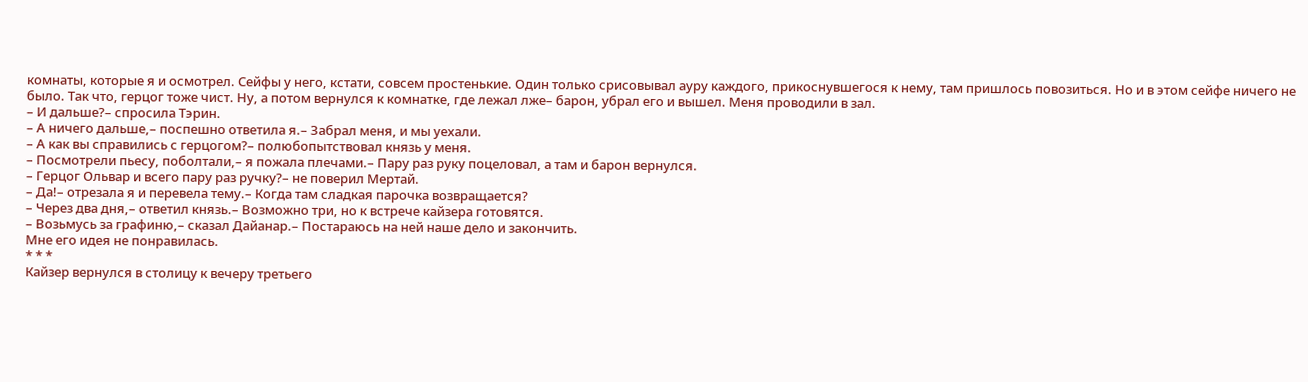комнаты, которые я и осмотрел. Сейфы у него, кстати, совсем простенькие. Один только срисовывал ауру каждого, прикоснувшегося к нему, там пришлось повозиться. Но и в этом сейфе ничего не было. Так что, герцог тоже чист. Ну, а потом вернулся к комнатке, где лежал лже– барон, убрал его и вышел. Меня проводили в зал.
– И дальше?– спросила Тэрин.
– А ничего дальше,– поспешно ответила я.– Забрал меня, и мы уехали.
– А как вы справились с герцогом?– полюбопытствовал князь у меня.
– Посмотрели пьесу, поболтали,– я пожала плечами.– Пару раз руку поцеловал, а там и барон вернулся.
– Герцог Ольвар и всего пару раз ручку?– не поверил Мертай.
– Да!– отрезала я и перевела тему.– Когда там сладкая парочка возвращается?
– Через два дня,– ответил князь.– Возможно три, но к встрече кайзера готовятся.
– Возьмусь за графиню,– сказал Дайанар.– Постараюсь на ней наше дело и закончить.
Мне его идея не понравилась.
* * *
Кайзер вернулся в столицу к вечеру третьего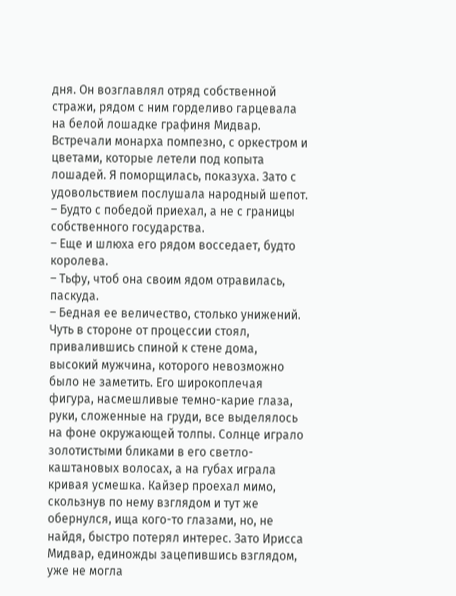дня. Он возглавлял отряд собственной стражи, рядом с ним горделиво гарцевала на белой лошадке графиня Мидвар. Встречали монарха помпезно, с оркестром и цветами, которые летели под копыта лошадей. Я поморщилась, показуха. Зато с удовольствием послушала народный шепот.
– Будто с победой приехал, а не с границы собственного государства.
– Еще и шлюха его рядом восседает, будто королева.
– Тьфу, чтоб она своим ядом отравилась, паскуда.
– Бедная ее величество, столько унижений.
Чуть в стороне от процессии стоял, привалившись спиной к стене дома, высокий мужчина, которого невозможно было не заметить. Его широкоплечая фигура, насмешливые темно-карие глаза, руки, сложенные на груди, все выделялось на фоне окружающей толпы. Солнце играло золотистыми бликами в его светло-каштановых волосах, а на губах играла кривая усмешка. Кайзер проехал мимо, скользнув по нему взглядом и тут же обернулся, ища кого-то глазами, но, не найдя, быстро потерял интерес. Зато Ирисса Мидвар, единожды зацепившись взглядом, уже не могла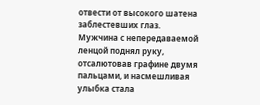отвести от высокого шатена заблестевших глаз. Мужчина с непередаваемой ленцой поднял руку, отсалютовав графине двумя пальцами, и насмешливая улыбка стала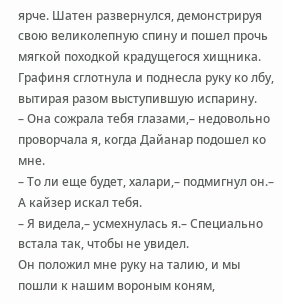ярче. Шатен развернулся, демонстрируя свою великолепную спину и пошел прочь мягкой походкой крадущегося хищника. Графиня сглотнула и поднесла руку ко лбу, вытирая разом выступившую испарину.
– Она сожрала тебя глазами,– недовольно проворчала я, когда Дайанар подошел ко мне.
– То ли еще будет, халари,– подмигнул он.– А кайзер искал тебя.
– Я видела,– усмехнулась я.– Специально встала так, чтобы не увидел.
Он положил мне руку на талию, и мы пошли к нашим вороным коням,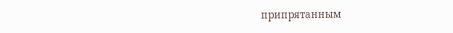припрятанным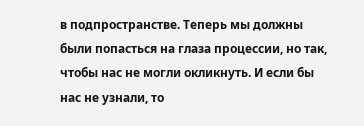в подпространстве. Теперь мы должны были попасться на глаза процессии, но так, чтобы нас не могли окликнуть. И если бы нас не узнали, то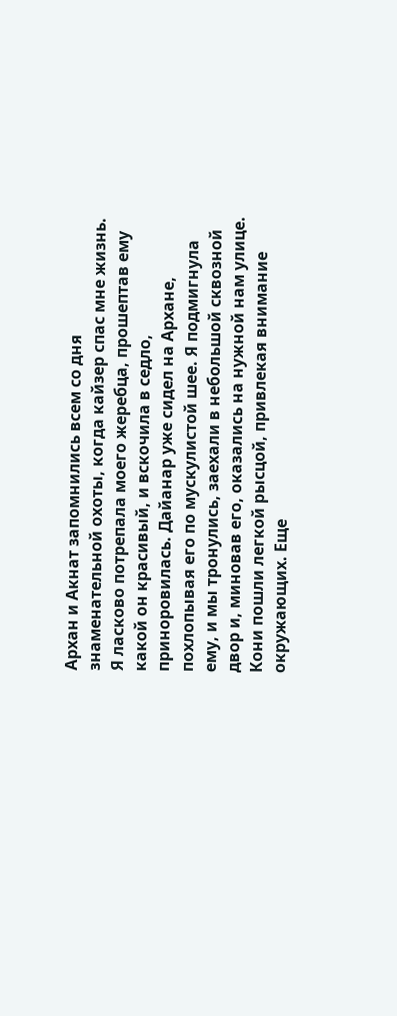Архан и Акнат запомнились всем со дня знаменательной охоты, когда кайзер спас мне жизнь. Я ласково потрепала моего жеребца, прошептав ему какой он красивый, и вскочила в седло, приноровилась. Дайанар уже сидел на Архане, похлопывая его по мускулистой шее. Я подмигнула ему, и мы тронулись, заехали в небольшой сквозной двор и, миновав его, оказались на нужной нам улице. Кони пошли легкой рысцой, привлекая внимание окружающих. Еще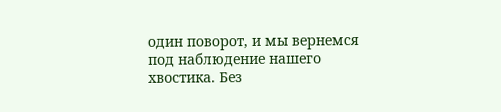один поворот, и мы вернемся под наблюдение нашего хвостика. Без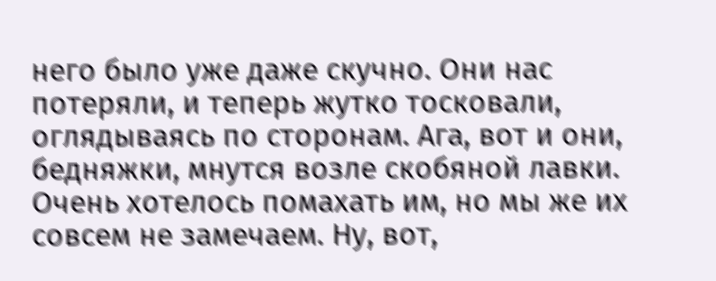него было уже даже скучно. Они нас потеряли, и теперь жутко тосковали, оглядываясь по сторонам. Ага, вот и они, бедняжки, мнутся возле скобяной лавки. Очень хотелось помахать им, но мы же их совсем не замечаем. Ну, вот,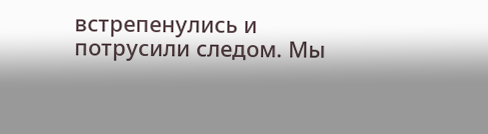встрепенулись и потрусили следом. Мы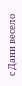с Дани весело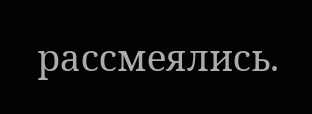рассмеялись.